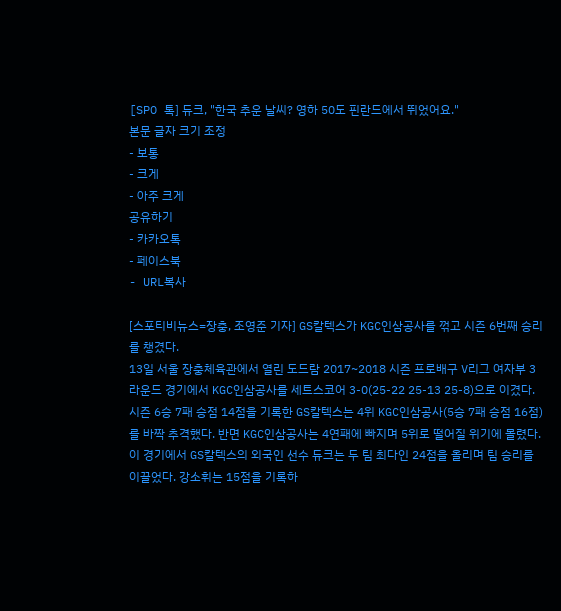[SPO 톡] 듀크, "한국 추운 날씨? 영하 50도 핀란드에서 뛰었어요."
본문 글자 크기 조정
- 보통
- 크게
- 아주 크게
공유하기
- 카카오톡
- 페이스북
- URL복사

[스포티비뉴스=장충, 조영준 기자] GS칼텍스가 KGC인삼공사를 꺾고 시즌 6번째 승리를 챙겼다.
13일 서울 장충체육관에서 열린 도드람 2017~2018 시즌 프로배구 V리그 여자부 3라운드 경기에서 KGC인삼공사를 세트스코어 3-0(25-22 25-13 25-8)으로 이겼다.
시즌 6승 7패 승점 14점을 기록한 GS칼텍스는 4위 KGC인삼공사(5승 7패 승점 16점)를 바짝 추격했다. 반면 KGC인삼공사는 4연패에 빠지며 5위로 떨어질 위기에 몰렸다.
이 경기에서 GS칼텍스의 외국인 선수 듀크는 두 팀 최다인 24점을 올리며 팀 승리를 이끌었다. 강소휘는 15점을 기록하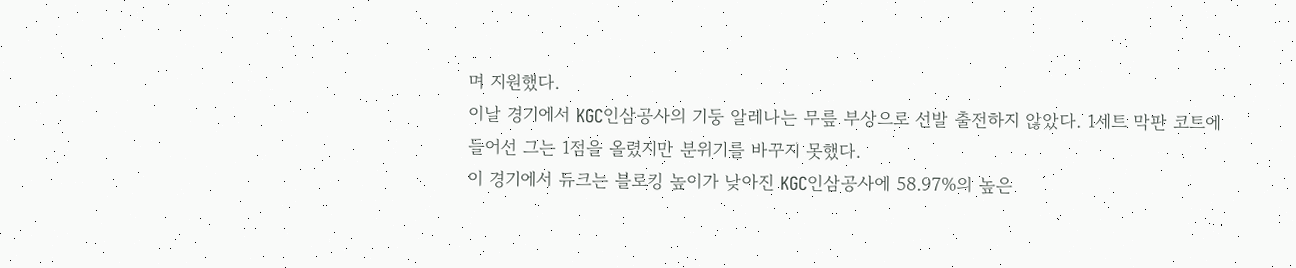며 지원했다.
이날 경기에서 KGC인삼공사의 기둥 알레나는 무릎 부상으로 선발 출전하지 않았다. 1세트 막판 코트에 들어선 그는 1점을 올렸지만 분위기를 바꾸지 못했다.
이 경기에서 듀크는 블로킹 높이가 낮아진 KGC인삼공사에 58.97%의 높은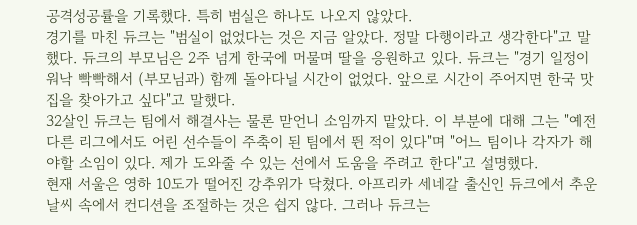공격성공률을 기록했다. 특히 범실은 하나도 나오지 않았다.
경기를 마친 듀크는 "범실이 없었다는 것은 지금 알았다. 정말 다행이라고 생각한다"고 말했다. 듀크의 부모님은 2주 넘게 한국에 머물며 딸을 응원하고 있다. 듀크는 "경기 일정이 워낙 빡빡해서 (부모님과) 함께 돌아다닐 시간이 없었다. 앞으로 시간이 주어지면 한국 맛집을 찾아가고 싶다"고 말했다.
32살인 듀크는 팀에서 해결사는 물론 맏언니 소임까지 맡았다. 이 부분에 대해 그는 "예전 다른 리그에서도 어린 선수들이 주축이 된 팀에서 뛴 적이 있다"며 "어느 팀이나 각자가 해야할 소임이 있다. 제가 도와줄 수 있는 선에서 도움을 주려고 한다"고 설명했다.
현재 서울은 영하 10도가 떨어진 강추위가 닥쳤다. 아프리카 세네갈 출신인 듀크에서 추운 날씨 속에서 컨디션을 조절하는 것은 쉽지 않다. 그러나 듀크는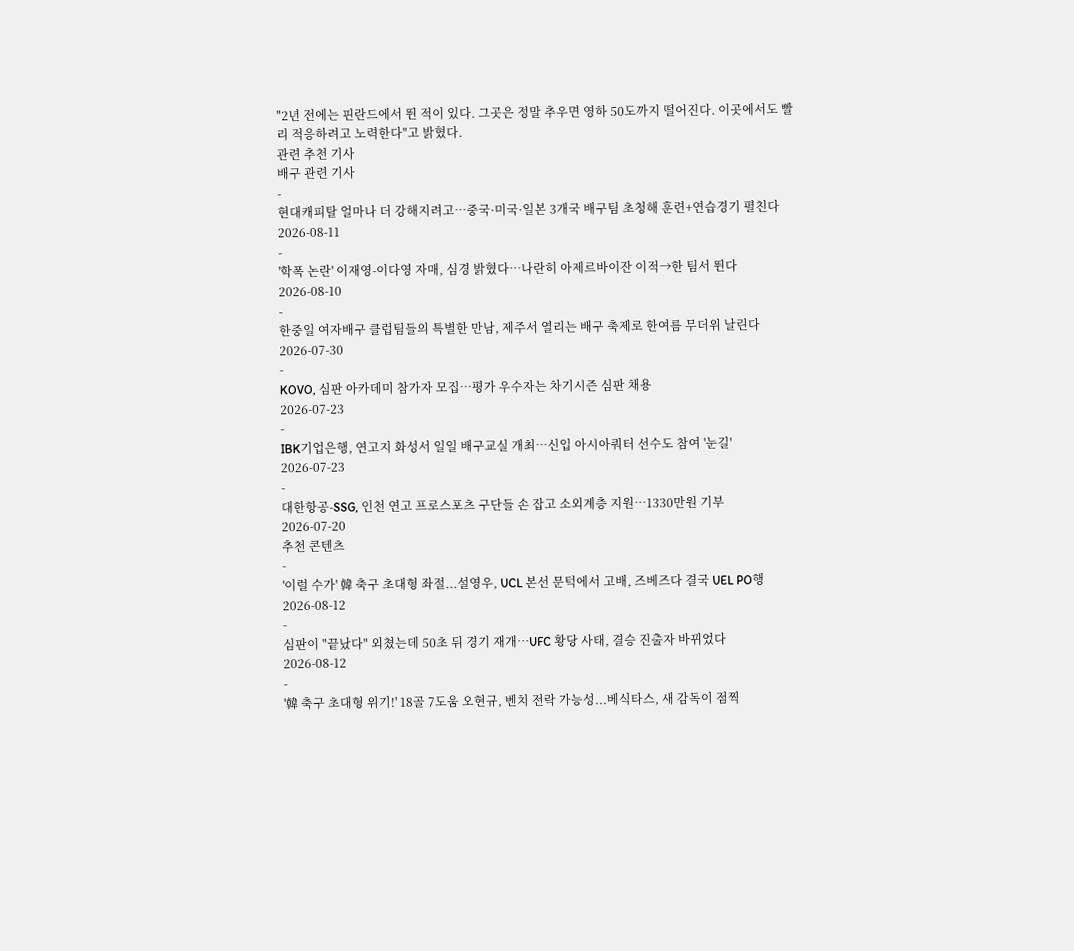"2년 전에는 핀란드에서 뛴 적이 있다. 그곳은 정말 추우면 영하 50도까지 떨어진다. 이곳에서도 빨리 적응하려고 노력한다"고 밝혔다.
관련 추천 기사
배구 관련 기사
-
현대캐피탈 얼마나 더 강해지려고…중국·미국·일본 3개국 배구팀 초청해 훈련+연습경기 펼친다
2026-08-11
-
'학폭 논란' 이재영-이다영 자매, 심경 밝혔다…나란히 아제르바이잔 이적→한 팀서 뛴다
2026-08-10
-
한중일 여자배구 클럽팀들의 특별한 만남, 제주서 열리는 배구 축제로 한여름 무더위 날린다
2026-07-30
-
KOVO, 심판 아카데미 참가자 모집…평가 우수자는 차기시즌 심판 채용
2026-07-23
-
IBK기업은행, 연고지 화성서 일일 배구교실 개최…신입 아시아쿼터 선수도 참여 '눈길'
2026-07-23
-
대한항공-SSG, 인천 연고 프로스포츠 구단들 손 잡고 소외계층 지원…1330만원 기부
2026-07-20
추천 콘텐츠
-
'이럴 수가' 韓 축구 초대형 좌절...설영우, UCL 본선 문턱에서 고배, 즈베즈다 결국 UEL PO행
2026-08-12
-
심판이 "끝났다" 외쳤는데 50초 뒤 경기 재개…UFC 황당 사태, 결승 진출자 바뀌었다
2026-08-12
-
'韓 축구 초대형 위기!' 18골 7도움 오현규, 벤치 전락 가능성...베식타스, 새 감독이 점찍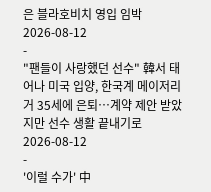은 블라호비치 영입 임박
2026-08-12
-
"팬들이 사랑했던 선수" 韓서 태어나 미국 입양, 한국계 메이저리거 35세에 은퇴…계약 제안 받았지만 선수 생활 끝내기로
2026-08-12
-
'이럴 수가' 中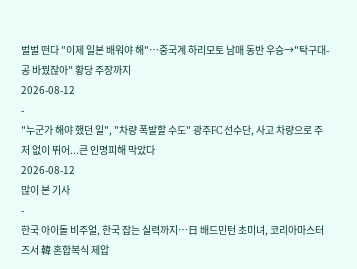벌벌 떤다 "이제 일본 배워야 해"…중국계 하리모토 남매 동반 우승→"탁구대-공 바꿨잖아" 황당 주장까지
2026-08-12
-
"누군가 해야 했던 일", "차량 폭발할 수도" 광주FC 선수단, 사고 차량으로 주저 없이 뛰어...큰 인명피해 막았다
2026-08-12
많이 본 기사
-
한국 아이돌 비주얼, 한국 잡는 실력까지…日 배드민턴 초미녀, 코리아마스터즈서 韓 혼합복식 제압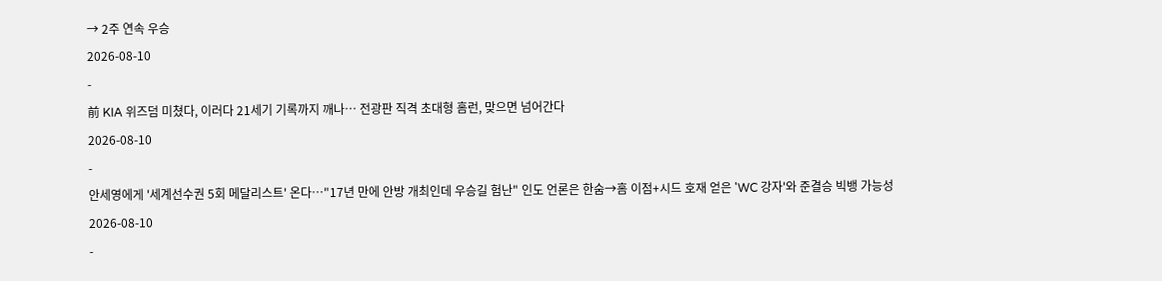→ 2주 연속 우승
2026-08-10
-
前 KIA 위즈덤 미쳤다, 이러다 21세기 기록까지 깨나… 전광판 직격 초대형 홈런, 맞으면 넘어간다
2026-08-10
-
안세영에게 '세계선수권 5회 메달리스트' 온다…"17년 만에 안방 개최인데 우승길 험난" 인도 언론은 한숨→홈 이점+시드 호재 얻은 'WC 강자'와 준결승 빅뱅 가능성
2026-08-10
-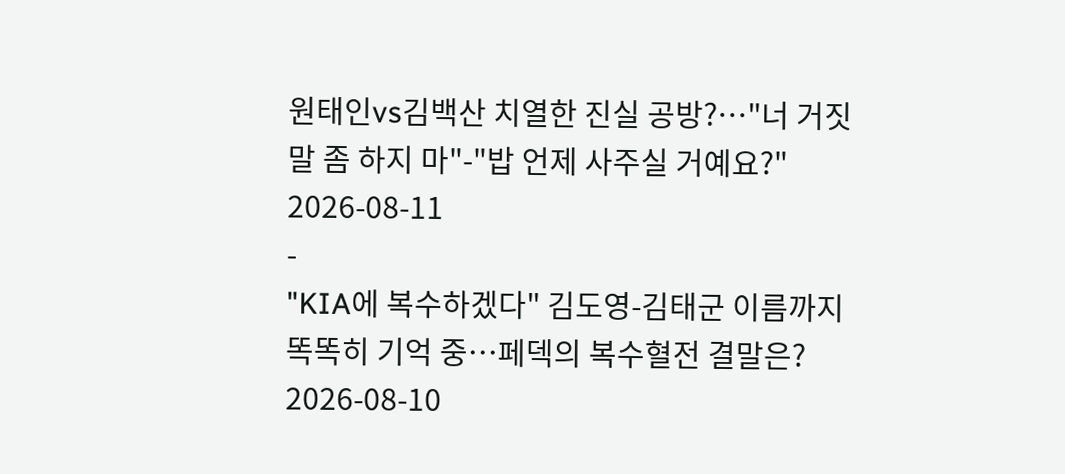원태인vs김백산 치열한 진실 공방?…"너 거짓말 좀 하지 마"-"밥 언제 사주실 거예요?"
2026-08-11
-
"KIA에 복수하겠다" 김도영-김태군 이름까지 똑똑히 기억 중…페덱의 복수혈전 결말은?
2026-08-10